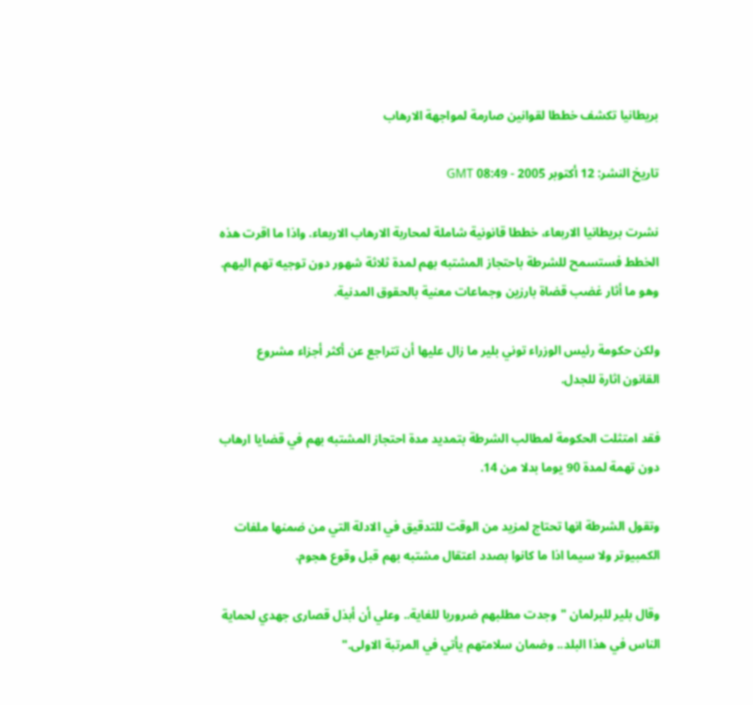بريطانيا تكشف خططا لقوانين صارمة لمواجهة الارهاب

تاريخ النشر: 12 أكتوبر 2005 - 08:49 GMT

نشرت بريطانيا الاربعاء، خططا قانونية شاملة لمحاربة الارهاب الاربعاء. واذا ما اقرت هذه الخطط فستسمح للشرطة باحتجاز المشتبه بهم لمدة ثلاثة شهور دون توجيه تهم اليهم. وهو ما أثار غضب قضاة بارزين وجماعات معنية بالحقوق المدنية.

ولكن حكومة رئيس الوزراء توني بلير ما زال عليها أن تتراجع عن أكثر أجزاء مشروع القانون اثارة للجدل.

فقد امتثلت الحكومة لمطالب الشرطة بتمديد مدة احتجاز المشتبه بهم في قضايا ارهاب دون تهمة لمدة 90 يوما بدلا من 14.

وتقول الشرطة انها تحتاج لمزيد من الوقت للتدقيق في الادلة التي من ضمنها ملفات الكمبيوتر ولا سيما اذا ما كانوا بصدد اعتقال مشتبه بهم قبل وقوع هجوم.

وقال بلير للبرلمان "وجدت مطلبهم ضروريا للغاية.. وعلي أن أبذل قصارى جهدي لحماية الناس في هذا البلد.. وضمان سلامتهم يأتي في المرتبة الاولى."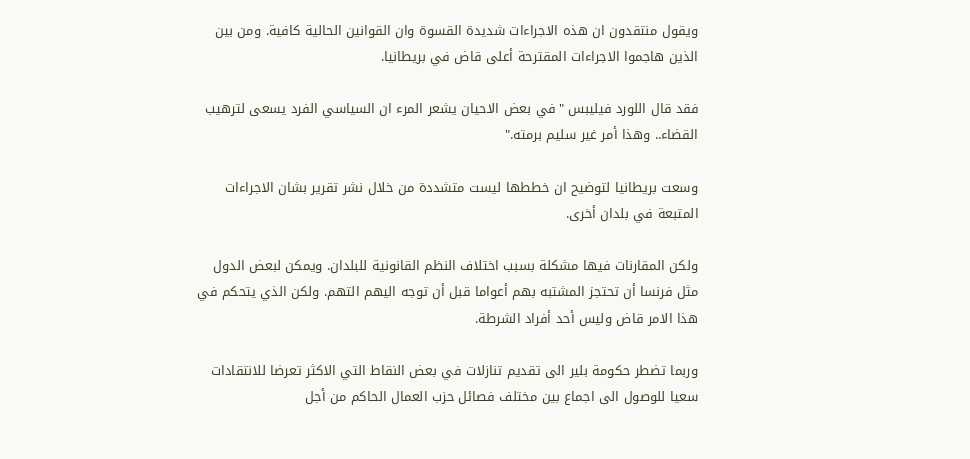ويقول منتقدون ان هذه الاجراءات شديدة القسوة وان القوانين الحالية كافية. ومن بين الذين هاجموا الاجراءات المقترحة أعلى قاض في بريطانيا.

فقد قال اللورد فيليبس "في بعض الاحيان يشعر المرء ان السياسي الفرد يسعى لترهيب القضاء.. وهذا أمر غير سليم برمته."

وسعت بريطانيا لتوضيح ان خططها ليست متشددة من خلال نشر تقرير بشان الاجراءات المتبعة في بلدان أخرى.

ولكن المقارنات فيها مشكلة بسبب اختلاف النظم القانونية للبلدان. ويمكن لبعض الدول مثل فرنسا أن تحتجز المشتبه بهم أعواما قبل أن توجه اليهم التهم. ولكن الذي يتحكم في هذا الامر قاض وليس أحد أفراد الشرطة.

وربما تضطر حكومة بلير الى تقديم تنازلات في بعض النقاط التي الاكثر تعرضا للانتقادات سعيا للوصول الى اجماع بين مختلف فصائل حزب العمال الحاكم من أجل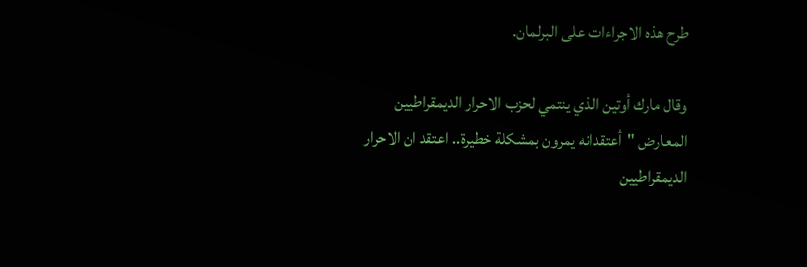طرح هذه الاجراءات على البرلمان.

وقال مارك أوتين الذي ينتمي لحزب الاحرار الديمقراطيين المعارض "أعتقدانه يمرون بمشكلة خطيرة.. اعتقد ان الاحرار الديمقراطيين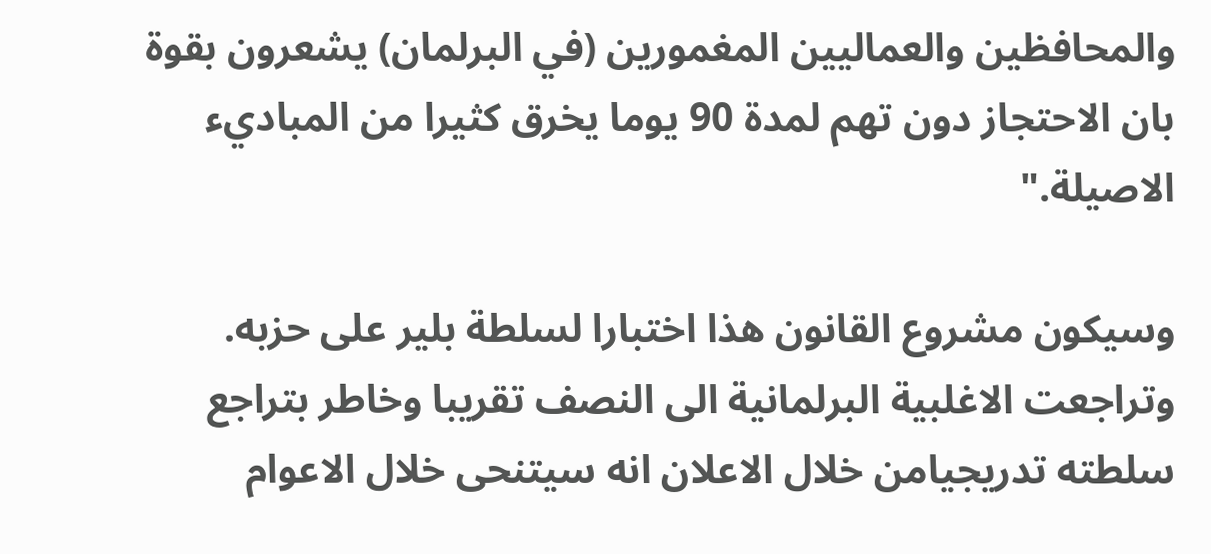والمحافظين والعماليين المغمورين (في البرلمان) يشعرون بقوة بان الاحتجاز دون تهم لمدة 90 يوما يخرق كثيرا من المباديء الاصيلة."

وسيكون مشروع القانون هذا اختبارا لسلطة بلير على حزبه. وتراجعت الاغلبية البرلمانية الى النصف تقريبا وخاطر بتراجع سلطته تدريجيامن خلال الاعلان انه سيتنحى خلال الاعوام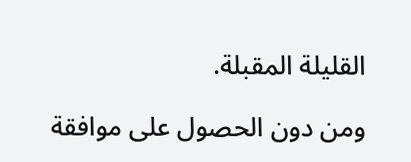القليلة المقبلة.

ومن دون الحصول على موافقة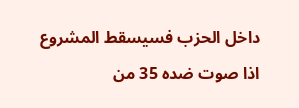داخل الحزب فسيسقط المشروع اذا صوت ضده 35 من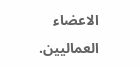الاعضاء العماليين.